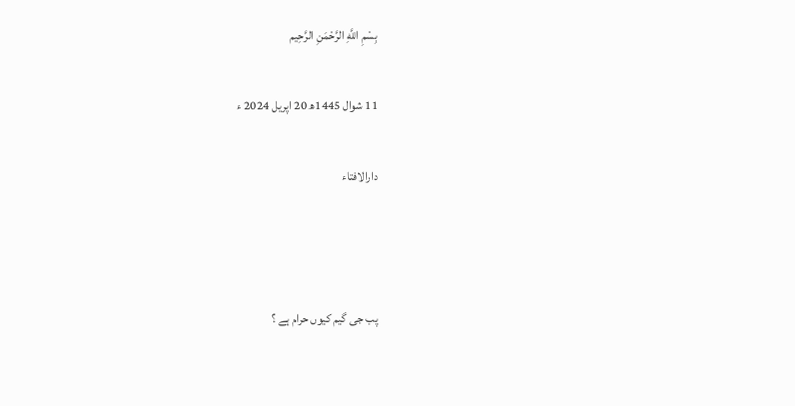بِسْمِ اللَّهِ الرَّحْمَنِ الرَّحِيم

11 شوال 1445ھ 20 اپریل 2024 ء

دارالافتاء



پب جی گیم کیوں حرام ہے ؟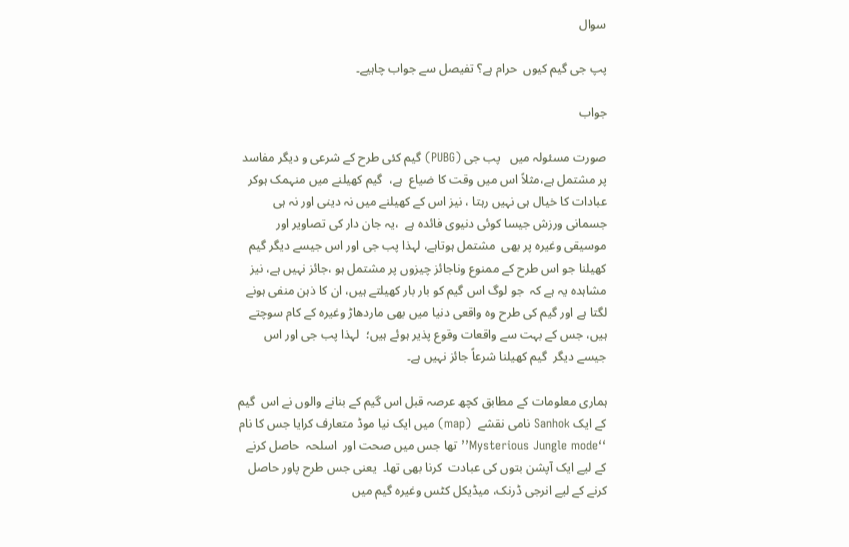سوال

پپ جی گیم کیوں  حرام ہے؟ تفیصل سے جواب چاہیے۔

جواب

صورت مسئولہ میں   پب جی (PUBG) گیم کئی طرح کے شرعی و دیگر مفاسد پر مشتمل ہے،مثلاً اس میں وقت کا ضیاع  ہے،  گیم کھیلنے میں منہمک ہوکر عبادات کا خیال ہی نہیں رہتا ، نیز اس کے کھیلنے میں نہ دینی اور نہ ہی جسمانی ورزش جیسا کوئی دنیوی فائدہ ہے  ،یہ جان دار کی تصاویر اور موسیقی وغیرہ پر بھی  مشتمل ہوتاہے، لہذا پب جی اور اس جیسے دیگر گیم کھیلنا جو اس طرح کے ممنوع وناجائز چیزوں پر مشتمل ہو ،جائز نہیں ہے، نیز  مشاہدہ یہ ہے کہ  جو لوگ اس گیم کو بار بار کھیلتے ہیں، ان کا ذہن منفی ہونے لگتا ہے اور گیم کی طرح وہ واقعی دنیا میں بھی ماردھاڑ وغیرہ کے کام سوچتے ہیں، جس کے بہت سے واقعات وقوع پذیر ہوئے ہیں؛  لہذا پب جی اور اس جیسے دیگر  گیم کھیلنا شرعاً جائز نہیں ہے۔

ہماری معلومات کے مطابق کچھ عرصہ قبل اس گیم کے بنانے والوں نے اس  گیم کے ایک Sanhok نامی نقشے  (map) میں ایک نیا موڈ متعارف کرایا جس کا نام  ‘‘Mysterious Jungle mode’’ تھا جس میں صحت اور  اسلحہ  حاصل کرنے کے لیے ایک آپشن بتوں کی عبادت  کرنا بھی تھا۔  یعنی جس طرح پاور حاصل کرنے کے لیے انرجی ڈرنک، میڈیکل کٹس وغیرہ گیم میں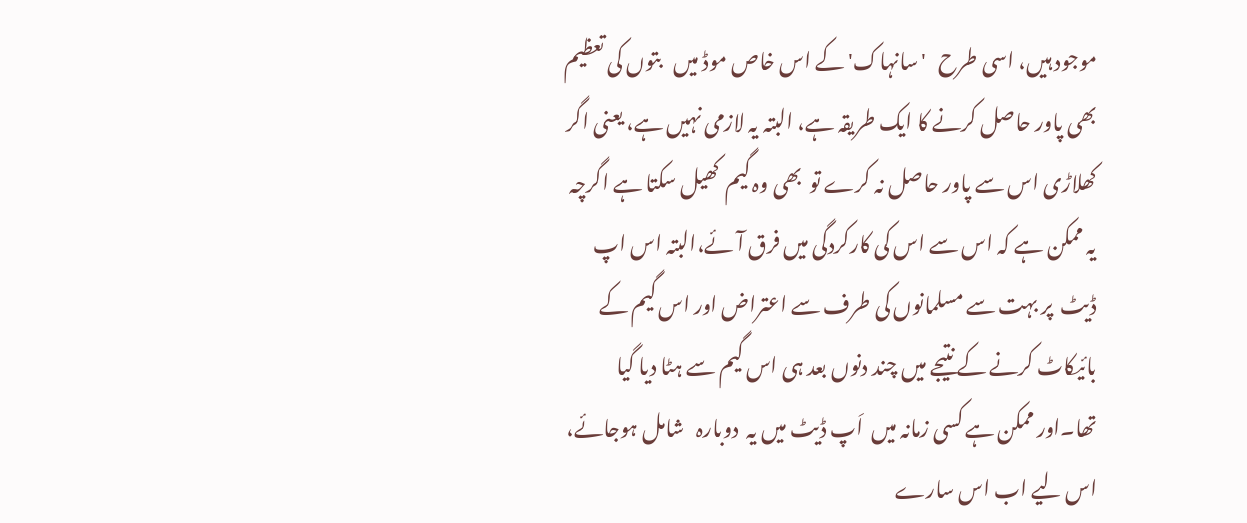موجود ہیں، اسی طرح   'سانہاک' کے اس خاص موڈ میں   بتوں کی تعظیم بھی پاور حاصل کرنے کا ایک طریقہ ہے، البتہ یہ لازمی نہیں ہے، یعنی اگر کھلاڑی اس سے پاور حاصل نہ کرے تو  بھی وہ گیم  کھیل سکتا ہے اگرچہ یہ ممکن ہے کہ اس سے اس کی کارکردگی میں فرق آئے،البتہ اس اپ ڈیٹ  پر بہت سے مسلمانوں کی طرف سے اعتراض اور اس گیم کے بائیکاٹ کرنے کے نتیجے میں چند دنوں بعد ہی اس گیم سے ہٹا دیا گیا تھا۔اور ممکن ہے کسی زمانہ میں  اَپ ڈیٹ میں یہ  دوبارہ   شامل ہوجائے، اس لیے اب اس سارے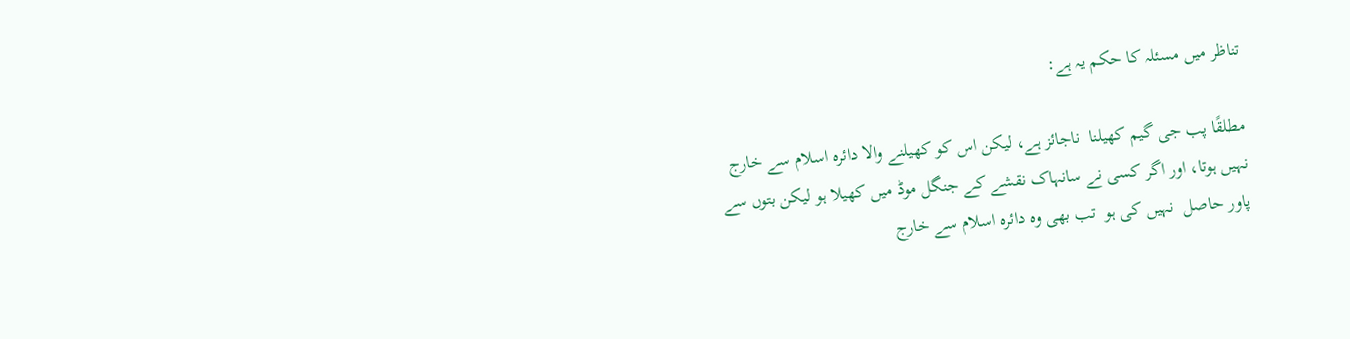تناظر میں مسئلہ کا حکم یہ ہے:

مطلقًا پب جی گیم کھیلنا  ناجائز ہے، لیکن اس کو کھیلنے والا دائرہ اسلام سے خارج نہیں ہوتا، اور اگر کسی نے سانہاک نقشے کے جنگل موڈ میں کھیلا ہو لیکن بتوں سے پاور حاصل  نہیں کی ہو  تب بھی وہ دائرہ اسلام سے خارج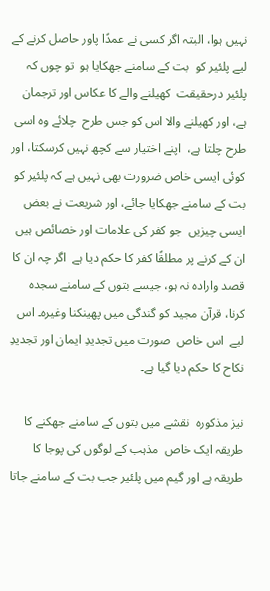نہیں ہوا، البتہ اگر کسی نے عمدًا پاور حاصل کرنے کے  لیے پلئیر کو  بت کے سامنے جھکایا ہو  تو چوں کہ پلئیر درحقیقت  کھیلنے والے کا عکاس اور ترجمان  ہے، اور کھیلنے والا اس کو جس طرح  چلائے وہ اسی طرح چلتا ہے،  اپنے اختیار سے کچھ نہیں کرسکتا، اور کوئی ایسی خاص ضرورت بھی نہیں ہے کہ پلئیر کو بت کے سامنے جھکایا جائے، اور شریعت نے بعض ایسی چیزیں  جو کفر کی علامات اور خصائص ہیں ان کے کرنے پر مطلقًا کفر کا حکم دیا ہے  اگر چہ ان کا قصد وارادہ نہ ہو، جیسے بتوں کے سامنے سجدہ کرنا، قرآن مجید کو گندگی میں پھینکنا وغیرہ۔ اس  لیے  اس خاص  صورت میں تجدیدِ ایمان اور تجدیدِ نکاح کا حکم دیا گیا ہے۔

نیز مذکورہ  نقشے میں بتوں کے سامنے جھکنے کا طریقہ ایک خاص  مذہب کے لوگوں کی پوجا کا  طریقہ ہے اور گیم میں پلئیر جب بت کے سامنے جاتا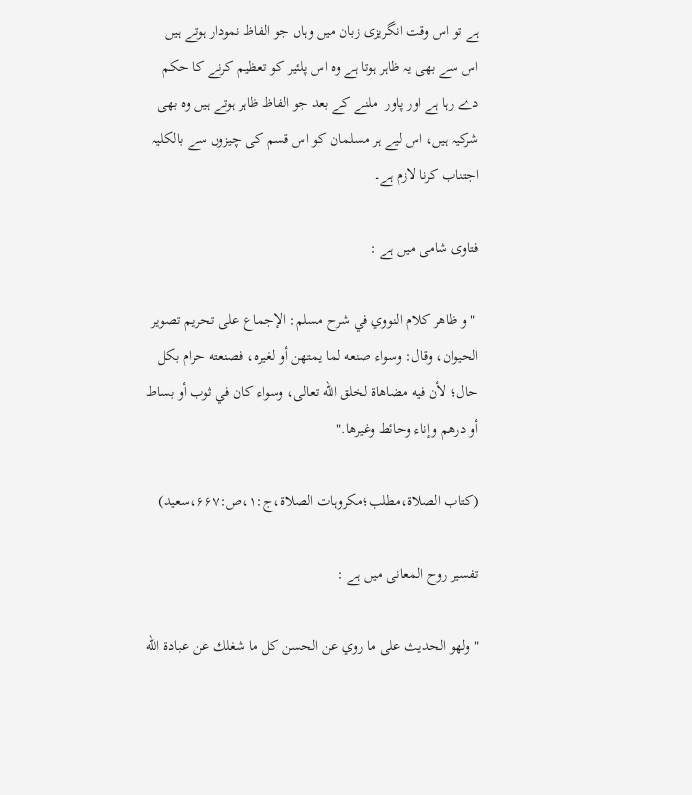ہے تو اس وقت انگریزی زبان میں وہاں جو الفاظ نمودار ہوتے ہیں  اس سے بھی یہ ظاہر ہوتا ہے وہ اس پلئیر کو تعظیم کرنے کا حکم دے رہا ہے اور پاور  ملنے کے بعد جو الفاظ ظاہر ہوتے ہیں وہ بھی شرکیہ ہیں، اس لیے ہر مسلمان کو اس قسم کی چیزوں سے بالکلیہ اجتناب کرنا لازم ہے۔

فتاوی شامی میں ہے :

 "و ظاهر كلام النووي في شرح مسلم: الإجماع على تحريم تصوير الحيوان، وقال: وسواء صنعه لما يمتهن أو لغيره، فصنعته حرام بكل حال؛ لأن فيه مضاهاة لخلق الله تعالى، وسواء كان في ثوب أو بساط أو درهم وإناء وحائط وغيرها."

(کتاب الصلاۃ،مطلب؛مکروہات الصلاۃ،ج:۱،ص:۶۶۷،سعید)

تفسیر روح المعانی میں ہے :

"ولهو الحديث على ما روي عن الحسن كل ما شغلك عن عبادة الله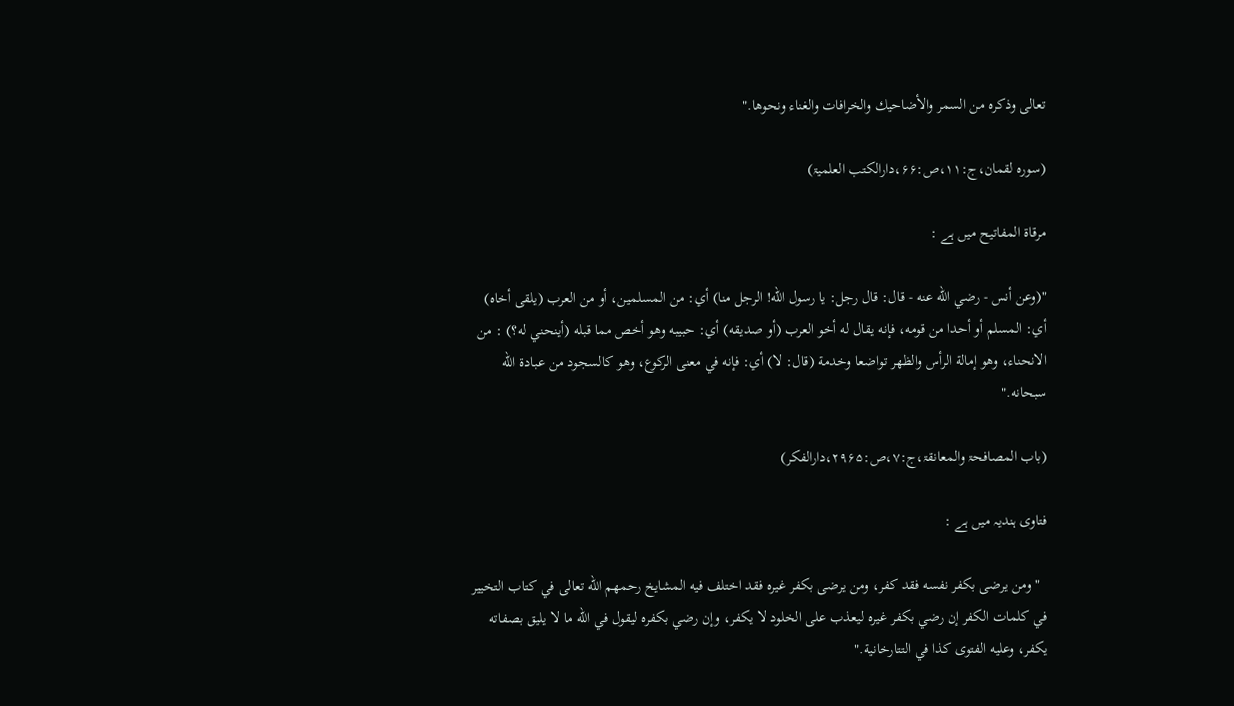تعالى وذكره من السمر والأضاحيك والخرافات والغناء ونحوها."

(سورہ لقمان،ج:۱۱،ص:۶۶،دارالکتب العلمیۃ)

مرقاۃ المفاتیح میں ہے :

"(وعن أنس - رضي الله عنه - قال: قال رجل: يا رسول الله! الرجل منا) أي: من المسلمين، أو من العرب (يلقى أخاه) أي: المسلم أو أحدا من قومه، فإنه يقال له أخو العرب (أو صديقه) أي: حبيبه وهو أخص مما قبله (أينحني له؟) : من الانحناء، وهو إمالة الرأس والظهر تواضعا وخدمة (قال: لا) أي: فإنه في معنى الركوع، وهو كالسجود من عبادة الله سبحانه."

(باب المصافحۃ والمعانقۃ،ج:۷،ص:۲۹۶۵،دارالفکر)

فتاوی ہندیہ میں ہے :

  "ومن يرضى بكفر نفسه فقد كفر، ومن يرضى بكفر غيره فقد اختلف فيه المشايخ رحمهم الله تعالى في كتاب التخيير في كلمات الكفر إن رضي بكفر غيره ليعذب على الخلود لا يكفر، وإن رضي بكفره ليقول في الله ما لا يليق بصفاته يكفر، وعليه الفتوى كذا في التتارخانية."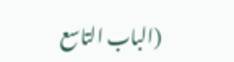(الباب التاسع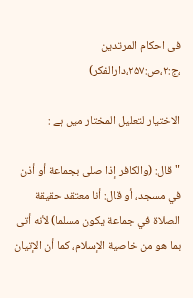فی احکام المرتدین ،ج:۲،ص:۲۵۷،دارالفکر)

الاختیار لتعلیل المختار میں ہے :

"قال: (والكافر إذا صلى بجماعة أو أذن في مسجد، أو قال: أنا معتقد حقيقة الصلاة في جماعة يكون مسلما) لأنه أتى بما هو من خاصية الإسلام، كما أن الإتيان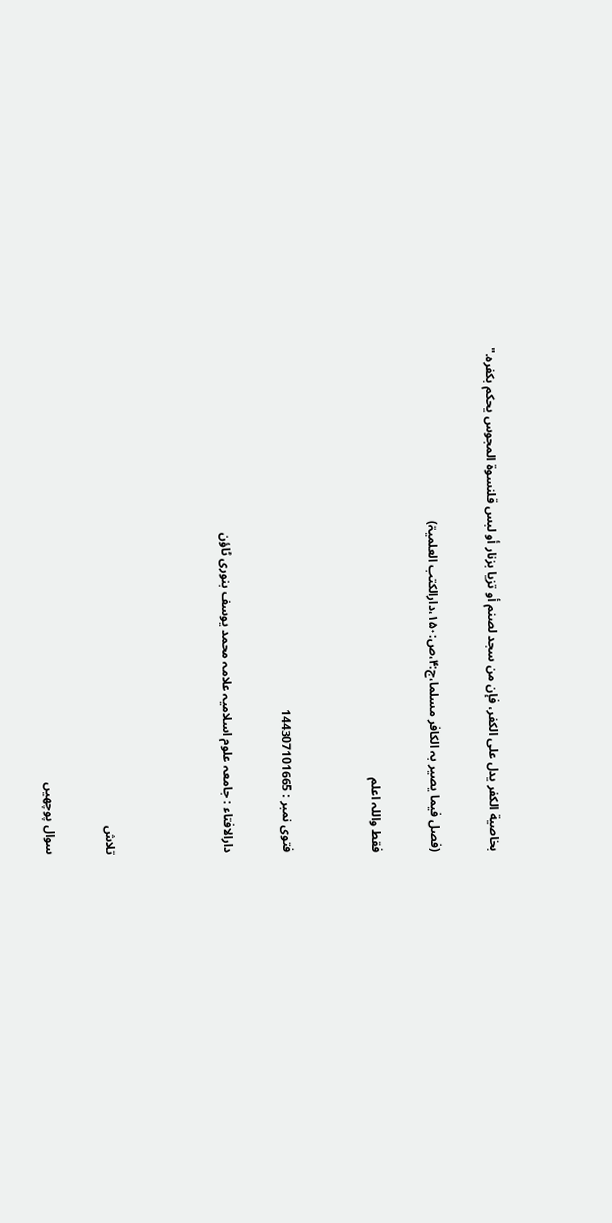بخاصية الكفر يدل على الكفر، فإن من سجد لصنم أو تزيا بزنار أو لبس قلنسوة المجوس يحكم بكفره."

(فصل فیما یصیر بہ الکافر مسلما،ج:۴،ص:۱۵۰،دارالکتب العلمیۃ)

فقط واللہ اعلم


فتوی نمبر : 144307101665

دارالافتاء : جامعہ علوم اسلامیہ علامہ محمد یوسف بنوری ٹاؤن



تلاش

سوال پوچھیں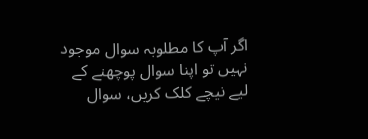اگر آپ کا مطلوبہ سوال موجود نہیں تو اپنا سوال پوچھنے کے لیے نیچے کلک کریں، سوال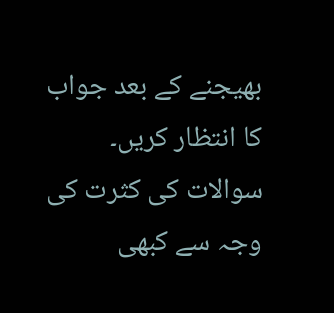بھیجنے کے بعد جواب کا انتظار کریں۔ سوالات کی کثرت کی وجہ سے کبھی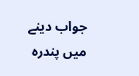جواب دینے میں پندرہ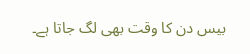بیس دن کا وقت بھی لگ جاتا ہے۔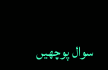سوال پوچھیں